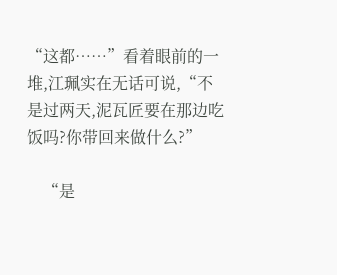“这都……”看着眼前的一堆,江珮实在无话可说,“不是过两天,泥瓦匠要在那边吃饭吗?你带回来做什么?”

    “是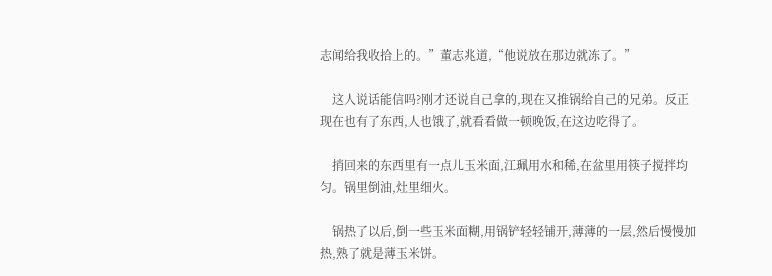志闻给我收拾上的。”董志兆道,“他说放在那边就冻了。”

    这人说话能信吗?刚才还说自己拿的,现在又推锅给自己的兄弟。反正现在也有了东西,人也饿了,就看看做一顿晚饭,在这边吃得了。

    捎回来的东西里有一点儿玉米面,江珮用水和稀,在盆里用筷子搅拌均匀。锅里倒油,灶里细火。

    锅热了以后,倒一些玉米面糊,用锅铲轻轻铺开,薄薄的一层,然后慢慢加热,熟了就是薄玉米饼。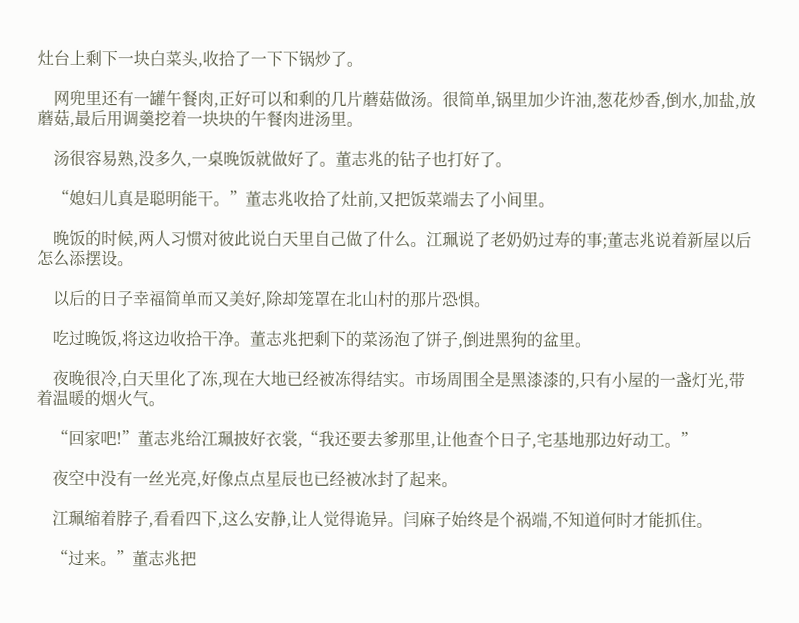灶台上剩下一块白菜头,收拾了一下下锅炒了。

    网兜里还有一罐午餐肉,正好可以和剩的几片蘑菇做汤。很简单,锅里加少许油,葱花炒香,倒水,加盐,放蘑菇,最后用调羹挖着一块块的午餐肉进汤里。

    汤很容易熟,没多久,一桌晚饭就做好了。董志兆的钻子也打好了。

    “媳妇儿真是聪明能干。”董志兆收拾了灶前,又把饭菜端去了小间里。

    晚饭的时候,两人习惯对彼此说白天里自己做了什么。江珮说了老奶奶过寿的事;董志兆说着新屋以后怎么添摆设。

    以后的日子幸福简单而又美好,除却笼罩在北山村的那片恐惧。

    吃过晚饭,将这边收拾干净。董志兆把剩下的菜汤泡了饼子,倒进黑狗的盆里。

    夜晚很冷,白天里化了冻,现在大地已经被冻得结实。市场周围全是黑漆漆的,只有小屋的一盏灯光,带着温暖的烟火气。

    “回家吧!”董志兆给江珮披好衣裳,“我还要去爹那里,让他查个日子,宅基地那边好动工。”

    夜空中没有一丝光亮,好像点点星辰也已经被冰封了起来。

    江珮缩着脖子,看看四下,这么安静,让人觉得诡异。闫麻子始终是个祸端,不知道何时才能抓住。

    “过来。”董志兆把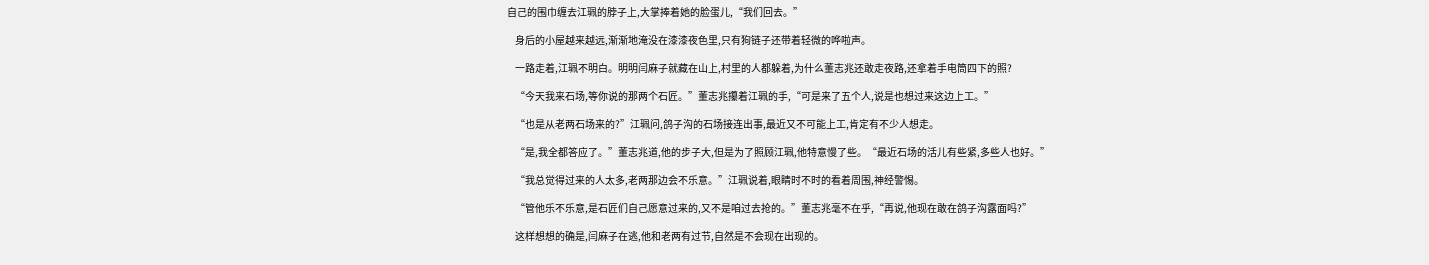自己的围巾缠去江珮的脖子上,大掌捧着她的脸蛋儿,“我们回去。”

    身后的小屋越来越远,渐渐地淹没在漆漆夜色里,只有狗链子还带着轻微的哗啦声。

    一路走着,江珮不明白。明明闫麻子就藏在山上,村里的人都躲着,为什么董志兆还敢走夜路,还拿着手电筒四下的照?

    “今天我来石场,等你说的那两个石匠。”董志兆攥着江珮的手,“可是来了五个人,说是也想过来这边上工。”

    “也是从老两石场来的?”江珮问,鸽子沟的石场接连出事,最近又不可能上工,肯定有不少人想走。

    “是,我全都答应了。”董志兆道,他的步子大,但是为了照顾江珮,他特意慢了些。“最近石场的活儿有些紧,多些人也好。”

    “我总觉得过来的人太多,老两那边会不乐意。”江珮说着,眼睛时不时的看着周围,神经警惕。

    “管他乐不乐意,是石匠们自己愿意过来的,又不是咱过去抢的。”董志兆毫不在乎,“再说,他现在敢在鸽子沟露面吗?”

    这样想想的确是,闫麻子在逃,他和老两有过节,自然是不会现在出现的。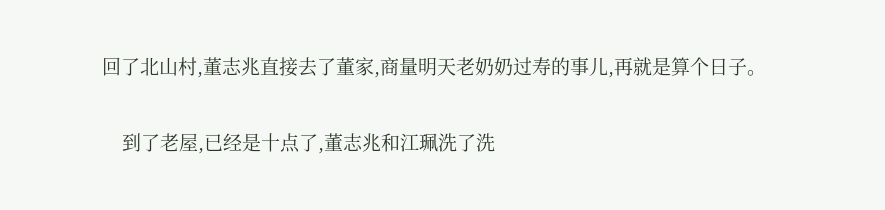回了北山村,董志兆直接去了董家,商量明天老奶奶过寿的事儿,再就是算个日子。

    到了老屋,已经是十点了,董志兆和江珮洗了洗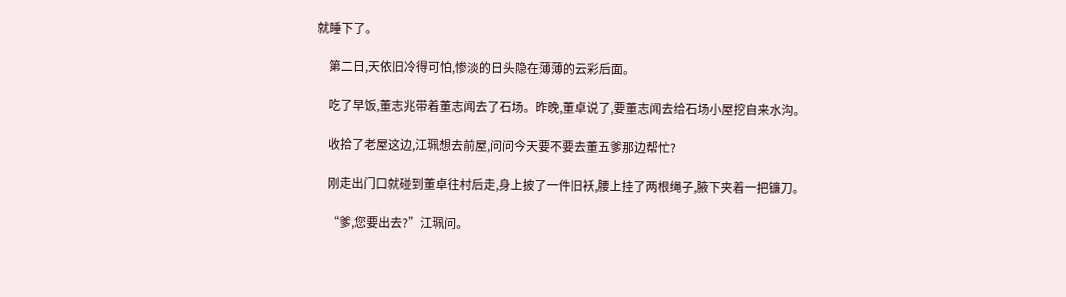就睡下了。

    第二日,天依旧冷得可怕,惨淡的日头隐在薄薄的云彩后面。

    吃了早饭,董志兆带着董志闻去了石场。昨晚,董卓说了,要董志闻去给石场小屋挖自来水沟。

    收拾了老屋这边,江珮想去前屋,问问今天要不要去董五爹那边帮忙?

    刚走出门口就碰到董卓往村后走,身上披了一件旧袄,腰上挂了两根绳子,腋下夹着一把镰刀。

    “爹,您要出去?”江珮问。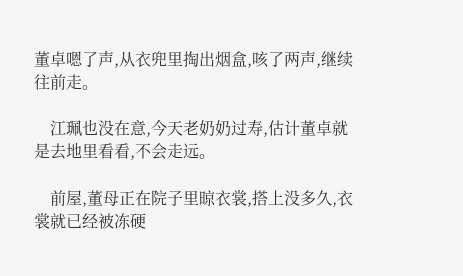董卓嗯了声,从衣兜里掏出烟盒,咳了两声,继续往前走。

    江珮也没在意,今天老奶奶过寿,估计董卓就是去地里看看,不会走远。

    前屋,董母正在院子里晾衣裳,搭上没多久,衣裳就已经被冻硬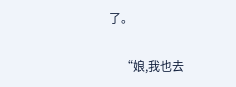了。

    “娘,我也去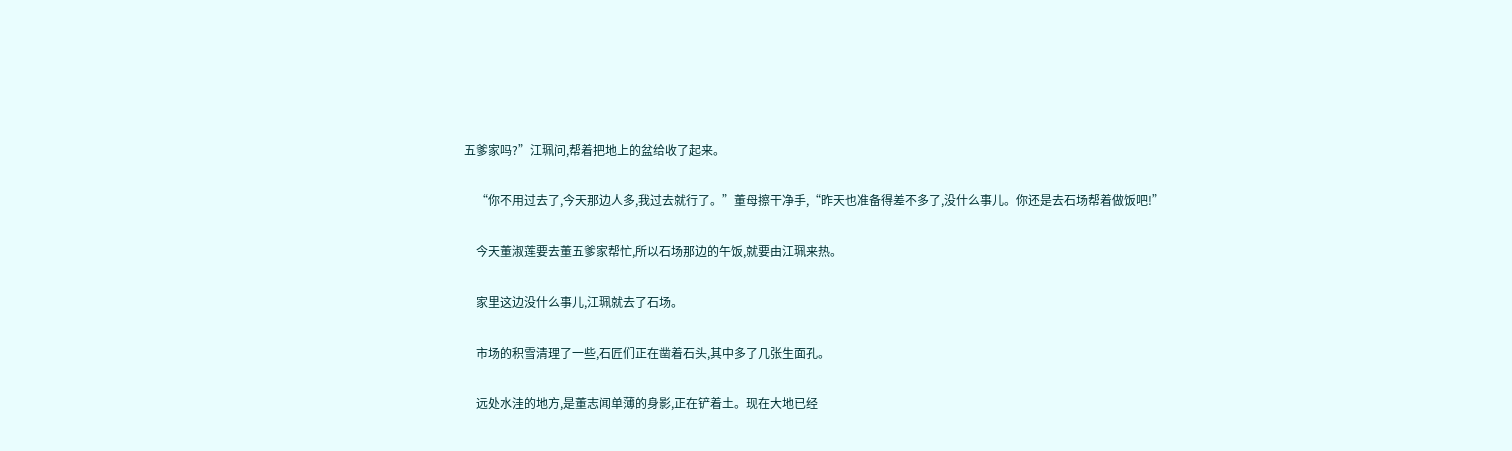五爹家吗?”江珮问,帮着把地上的盆给收了起来。

    “你不用过去了,今天那边人多,我过去就行了。”董母擦干净手,“昨天也准备得差不多了,没什么事儿。你还是去石场帮着做饭吧!”

    今天董淑莲要去董五爹家帮忙,所以石场那边的午饭,就要由江珮来热。

    家里这边没什么事儿,江珮就去了石场。

    市场的积雪清理了一些,石匠们正在凿着石头,其中多了几张生面孔。

    远处水洼的地方,是董志闻单薄的身影,正在铲着土。现在大地已经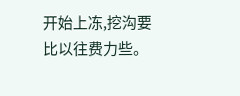开始上冻,挖沟要比以往费力些。